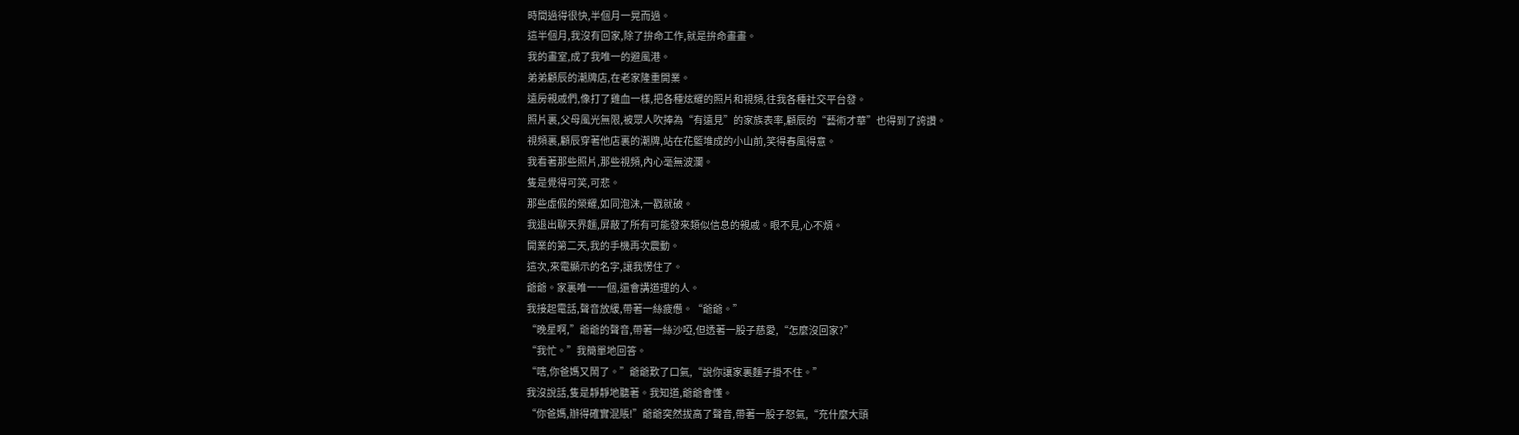時間過得很快,半個月一晃而過。
這半個月,我沒有回家,除了拚命工作,就是拚命畫畫。
我的畫室,成了我唯一的避風港。
弟弟顧辰的潮牌店,在老家隆重開業。
遠房親戚們,像打了雞血一樣,把各種炫耀的照片和視頻,往我各種社交平台發。
照片裏,父母風光無限,被眾人吹捧為“有遠見”的家族表率,顧辰的“藝術才華”也得到了誇讚。
視頻裏,顧辰穿著他店裏的潮牌,站在花籃堆成的小山前,笑得春風得意。
我看著那些照片,那些視頻,內心毫無波瀾。
隻是覺得可笑,可悲。
那些虛假的榮耀,如同泡沫,一戳就破。
我退出聊天界麵,屏蔽了所有可能發來類似信息的親戚。眼不見,心不煩。
開業的第二天,我的手機再次震動。
這次,來電顯示的名字,讓我愣住了。
爺爺。家裏唯一一個,還會講道理的人。
我接起電話,聲音放緩,帶著一絲疲憊。“爺爺。”
“晚星啊,”爺爺的聲音,帶著一絲沙啞,但透著一股子慈愛,“怎麼沒回家?”
“我忙。”我簡單地回答。
“嗐,你爸媽又鬧了。”爺爺歎了口氣,“說你讓家裏麵子掛不住。”
我沒說話,隻是靜靜地聽著。我知道,爺爺會懂。
“你爸媽,辦得確實混賬!”爺爺突然拔高了聲音,帶著一股子怒氣,“充什麼大頭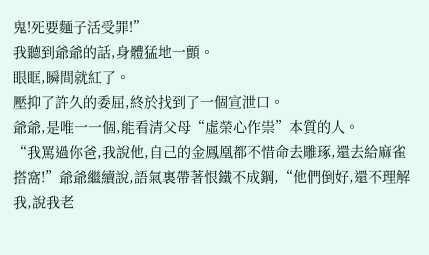鬼!死要麵子活受罪!”
我聽到爺爺的話,身體猛地一顫。
眼眶,瞬間就紅了。
壓抑了許久的委屈,終於找到了一個宣泄口。
爺爺,是唯一一個,能看清父母“虛榮心作祟”本質的人。
“我罵過你爸,我說他,自己的金鳳凰都不惜命去雕琢,還去給麻雀搭窩!”爺爺繼續說,語氣裏帶著恨鐵不成鋼,“他們倒好,還不理解我,說我老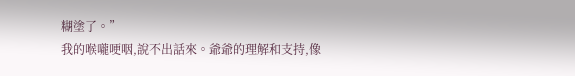糊塗了。”
我的喉嚨哽咽,說不出話來。爺爺的理解和支持,像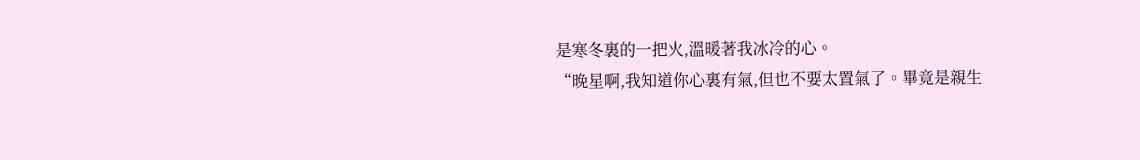是寒冬裏的一把火,溫暖著我冰冷的心。
“晚星啊,我知道你心裏有氣,但也不要太置氣了。畢竟是親生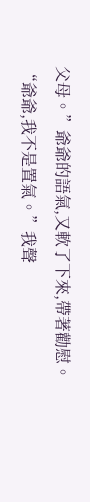父母。”爺爺的語氣,又軟了下來,帶著勸慰。
“爺爺,我不是置氣。”我聲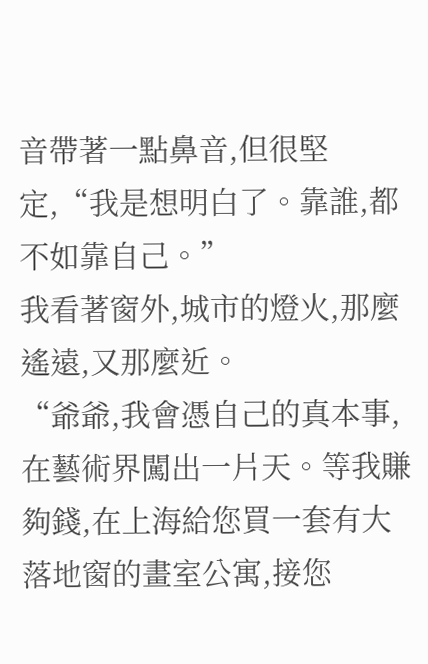音帶著一點鼻音,但很堅定,“我是想明白了。靠誰,都不如靠自己。”
我看著窗外,城市的燈火,那麼遙遠,又那麼近。
“爺爺,我會憑自己的真本事,在藝術界闖出一片天。等我賺夠錢,在上海給您買一套有大落地窗的畫室公寓,接您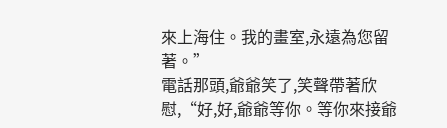來上海住。我的畫室,永遠為您留著。”
電話那頭,爺爺笑了,笑聲帶著欣慰,“好,好,爺爺等你。等你來接爺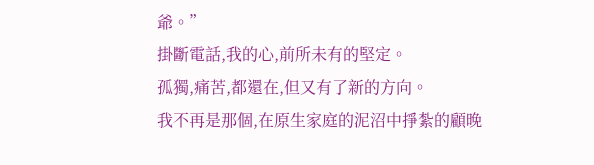爺。”
掛斷電話,我的心,前所未有的堅定。
孤獨,痛苦,都還在,但又有了新的方向。
我不再是那個,在原生家庭的泥沼中掙紮的顧晚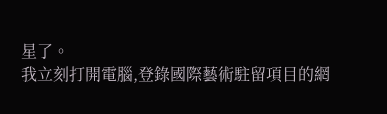星了。
我立刻打開電腦,登錄國際藝術駐留項目的網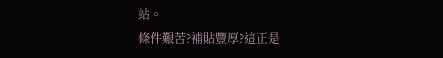站。
條件艱苦?補貼豐厚?這正是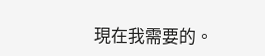現在我需要的。